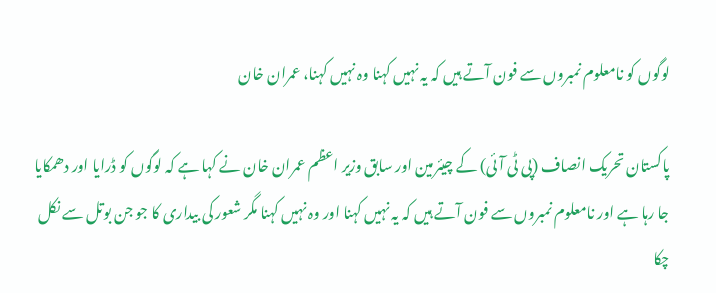لوگوں کو نامعلوم نمبروں سے فون آتے ہیں کہ یہ نہیں کہنا وہ نہیں کہنا، عمران خان

پاکستان تحریک انصاف (پی ٹی آئی) کے چیئرمین اور سابق وزیر اعظم عمران خان نے کہا ہے کہ لوگوں کو ڈرایا اور دھمکایا جا رہا ہے اور نامعلوم نمبروں سے فون آتے ہیں کہ یہ نہیں کہنا اور وہ نہیں کہنا مگر شعور کی بیداری کا جو جن بوتل سے نکل چکا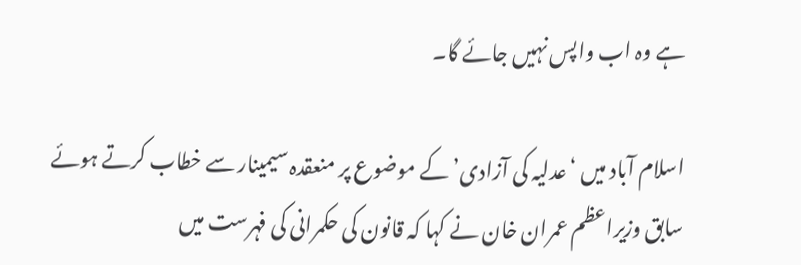ہے وہ اب واپس نہیں جائے گا۔

اسلام آباد میں ‘عدلیہ کی آزادی’ کے موضوع پر منعقدہ سیمینار سے خطاب کرتے ہوئے سابق وزیراعظم عمران خان نے کہا کہ قانون کی حکمرانی کی فہرست میں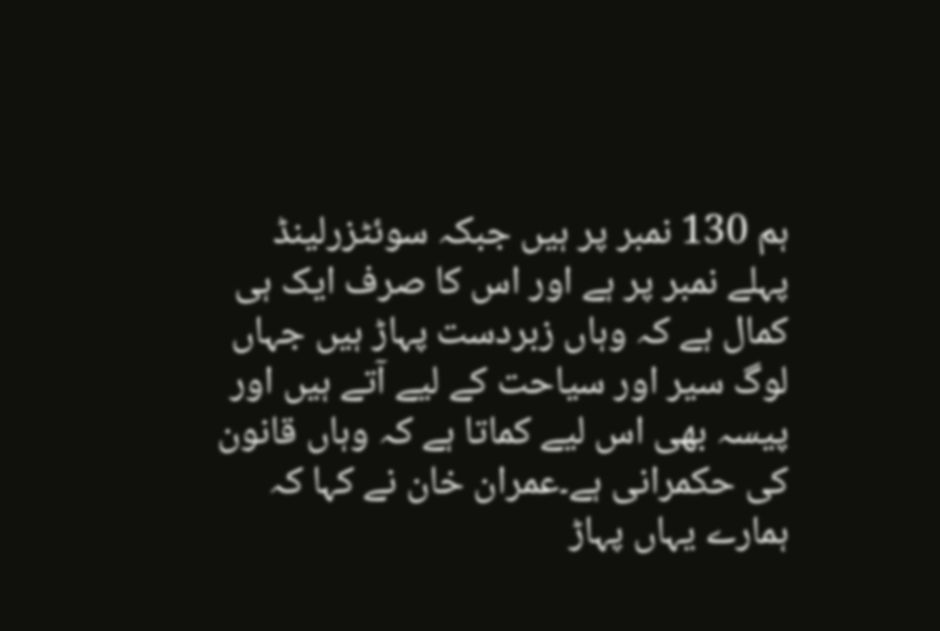ہم 130 نمبر پر ہیں جبکہ سوئٹزرلینڈ پہلے نمبر پر ہے اور اس کا صرف ایک ہی کمال ہے کہ وہاں زبردست پہاڑ ہیں جہاں لوگ سیر اور سیاحت کے لیے آتے ہیں اور پیسہ بھی اس لیے کماتا ہے کہ وہاں قانون کی حکمرانی ہے۔عمران خان نے کہا کہ ہمارے یہاں پہاڑ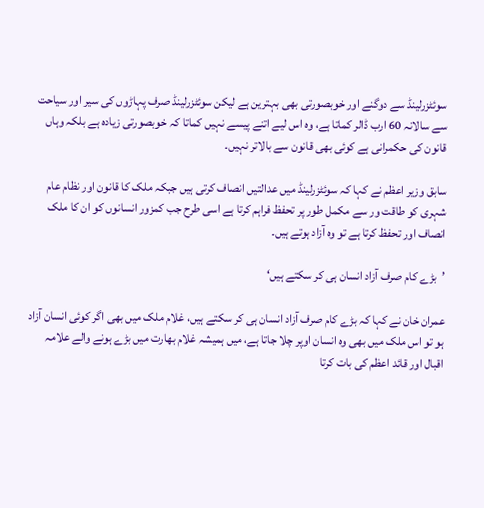سوئٹزرلینڈ سے دوگنے اور خوبصورتی بھی بہترین ہے لیکن سوئٹزرلینڈ صرف پہاڑوں کی سیر اور سیاحت سے سالانہ 60 ارب ڈالر کماتا ہے، وہ اس لیے اتنے پیسے نہیں کماتا کہ خوبصورتی زیادہ ہے بلکہ وہاں قانون کی حکمرانی ہے کوئی بھی قانون سے بالاتر نہیں۔

سابق وزیر اعظم نے کہا کہ سوئٹزرلینڈ میں عدالتیں انصاف کرتی ہیں جبکہ ملک کا قانون اور نظام عام شہری کو طاقت ور سے مکمل طور پر تحفظ فراہم کرتا ہے اسی طرح جب کمزور انسانوں کو ان کا ملک انصاف اور تحفظ کرتا ہے تو وہ آزاد ہوتے ہیں۔

’بڑے کام صرف آزاد انسان ہی کر سکتے ہیں‘

عمران خان نے کہا کہ بڑے کام صرف آزاد انسان ہی کر سکتے ہیں، غلام ملک میں بھی اگر کوئی انسان آزاد ہو تو اس ملک میں بھی وہ انسان اوپر چلا جاتا ہے، میں ہمیشہ غلام بھارت میں بڑے ہونے والے علامہ اقبال اور قائد اعظم کی بات کرتا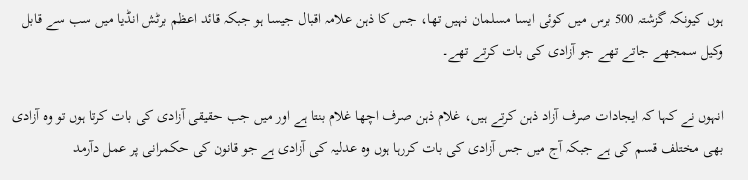ہوں کیونکہ گزشتہ 500 برس میں کوئی ایسا مسلمان نہیں تھا، جس کا ذہن علامہ اقبال جیسا ہو جبکہ قائد اعظم برٹش انڈیا میں سب سے قابل وکیل سمجھے جاتے تھے جو آزادی کی بات کرتے تھے۔

انہوں نے کہا کہ ایجادات صرف آزاد ذہن کرتے ہیں، غلام ذہن صرف اچھا غلام بنتا ہے اور میں جب حقیقی آزادی کی بات کرتا ہوں تو وہ آزادی بھی مختلف قسم کی ہے جبکہ آج میں جس آزادی کی بات کررہا ہوں وہ عدلیہ کی آزادی ہے جو قانون کی حکمرانی پر عمل دآرمد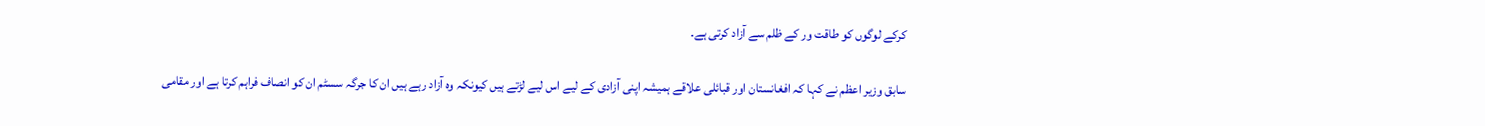کرکے لوگوں کو طاقت ور کے ظلم سے آزاد کرتی ہے۔

سابق وزیر اعظم نے کہا کہ افغانستان اور قبائلی علاقے ہمیشہ اپنی آزادی کے لیے اس لیے لڑتے ہیں کیونکہ وہ آزاد رہے ہیں ان کا جرگہ سسٹم ان کو انصاف فراہم کرتا ہے اور مقامی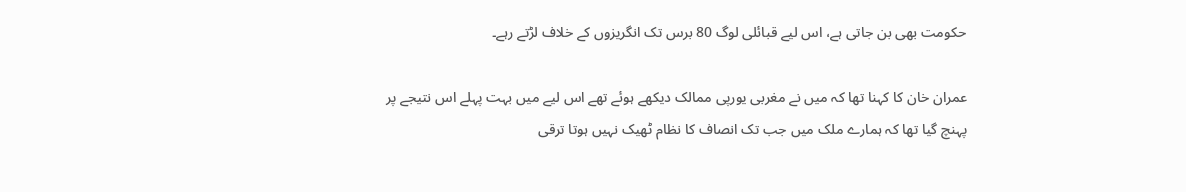حکومت بھی بن جاتی ہے، اس لیے قبائلی لوگ 80 برس تک انگریزوں کے خلاف لڑتے رہے۔

عمران خان کا کہنا تھا کہ میں نے مغربی یورپی ممالک دیکھے ہوئے تھے اس لیے میں بہت پہلے اس نتیجے پر پہنچ گیا تھا کہ ہمارے ملک میں جب تک انصاف کا نظام ٹھیک نہیں ہوتا ترقی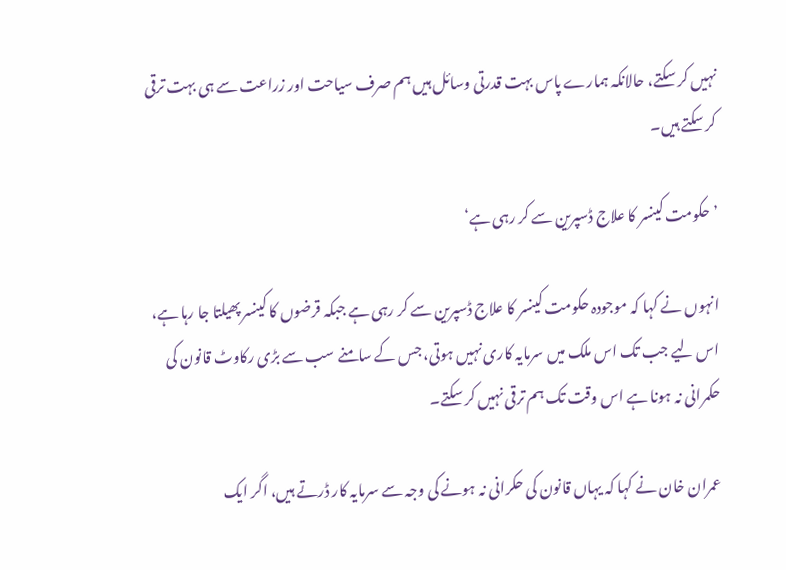نہیں کر سکتے، حالانکہ ہمارے پاس بہت قدرتی وسائل ہیں ہم صرف سیاحت اور زراعت سے ہی بہت ترقی کر سکتے ہیں۔

’حکومت کینسر کا علاج ڈسپرین سے کر رہی ہے‘

انہوں نے کہا کہ موجودہ حکومت کینسر کا علاج ڈسپرین سے کر رہی ہے جبکہ قرضوں کا کینسر پھیلتا جا رہا ہے، اس لیے جب تک اس ملک میں سرمایہ کاری نہیں ہوتی، جس کے سامنے سب سے بڑی رکاوٹ قانون کی حکمرانی نہ ہونا ہے اس وقت تک ہم ترقی نہیں کر سکتے۔

عمران خان نے کہا کہ یہاں قانون کی حکرانی نہ ہونے کی وجہ سے سرمایہ کار ڈرتے ہیں، اگر ایک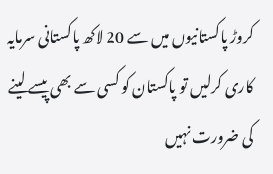کروڑ پاکستانیوں میں سے 20 لاکھ پاکستانی سرمایہ کاری کرلیں تو پاکستان کو کسی سے بھی پیسے لینے کی ضرورت نہیں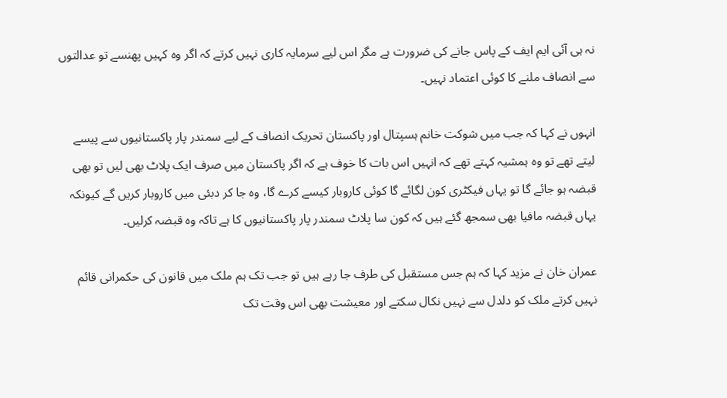نہ ہی آئی ایم ایف کے پاس جانے کی ضرورت ہے مگر اس لیے سرمایہ کاری نہیں کرتے کہ اگر وہ کہیں پھنسے تو عدالتوں سے انصاف ملنے کا کوئی اعتماد نہیں۔

انہوں نے کہا کہ جب میں شوکت خانم ہسپتال اور پاکستان تحریک انصاف کے لیے سمندر پار پاکستانیوں سے پیسے لیتے تھے تو وہ ہمشیہ کہتے تھے کہ انہیں اس بات کا خوف ہے کہ اگر پاکستان میں صرف ایک پلاٹ بھی لیں تو بھی قبضہ ہو جائے گا تو یہاں فیکٹری کون لگائے گا کوئی کاروبار کیسے کرے گا، وہ جا کر دبئی میں کاروبار کریں گے کیونکہ یہاں قبضہ مافیا بھی سمجھ گئے ہیں کہ کون سا پلاٹ سمندر پار پاکستانیوں کا ہے تاکہ وہ قبضہ کرلیں۔

عمران خان نے مزید کہا کہ ہم جس مستقبل کی طرف جا رہے ہیں تو جب تک ہم ملک میں قانون کی حکمرانی قائم نہیں کرتے ملک کو دلدل سے نہیں نکال سکتے اور معیشت بھی اس وقت تک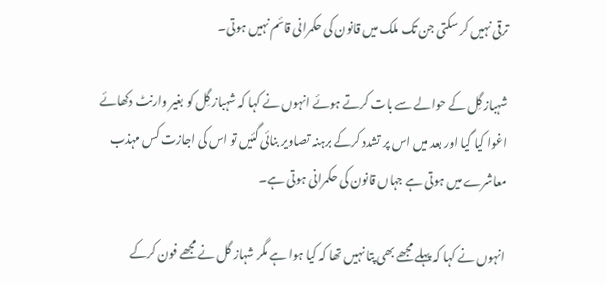ترقی نہیں کر سکتی جن تک ملک میں قانون کی حکمرانی قائم نہیں ہوتی۔

شہباز گِل کے حوالے سے بات کرتے ہوئے انہوں نے کہا کہ شہباز گِل کو بغیر وارنٹ دکھائے اغوا کیا گیا اور بعد میں اس پر تشدد کرکے برہنہ تصاویر بنائی گئیں تو اس کی اجازت کس مہذب معاشرے میں ہوتی ہے جہاں قانون کی حکمرانی ہوتی ہے۔

انہوں نے کہا کہ پہلے مجھے بھی پتا نہیں تھا کہ کیا ہوا ہے مگر شہاز گل نے مجھے فون کرکے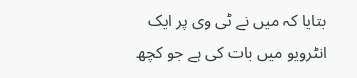بتایا کہ میں نے ٹی وی پر ایک انٹرویو میں بات کی ہے جو کچھ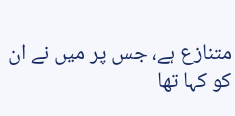متنازع ہے، جس پر میں نے ان کو کہا تھا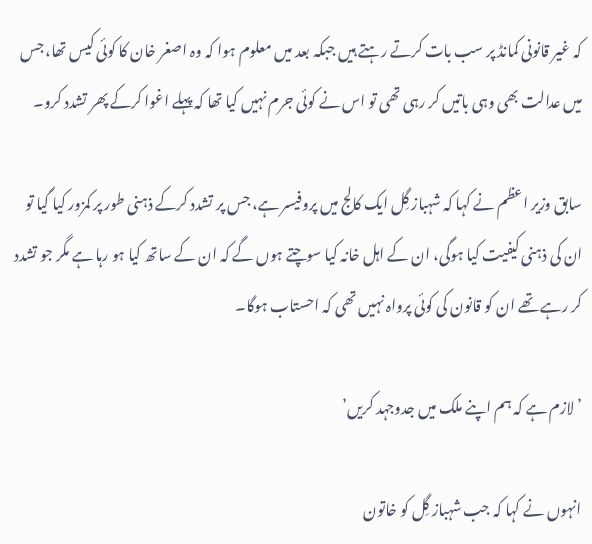کہ غیر قانونی کمانڈ پر سب بات کرتے رہتے ہیں جبکہ بعد میں معلوم ہوا کہ وہ اصغر خان کا کوئی کیس تھا، جس میں عدالت بھی وہی باتیں کر رہی تھی تو اس نے کوئی جرم نہیں کیا تھا کہ پہلے اغوا کرکے پھر تشدد کرو۔

سابق وزیر اعظم نے کہا کہ شہباز گِل ایک کالج میں پروفیسر ہے، جس پر تشدد کرکے ذہنی طور پر کمزور کیا گیا تو ان کی ذہنی کیفیت کیا ہوگی، ان کے اہل خانہ کیا سوچتے ہوں گے کہ ان کے ساتھ کیا ہو رہا ہے مگر جو تشدد کر رہے تھے ان کو قانون کی کوئی پرواہ نہیں تھی کہ احستاب ہوگا۔

’لازم ہے کہ ہم اپنے ملک میں جدوجہد کریں’

انہوں نے کہا کہ جب شہباز گِل کو خاتون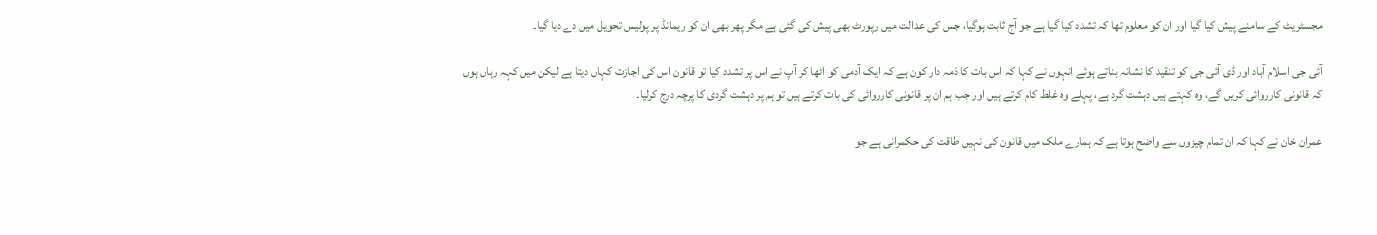مجسٹریٹ کے سامنے پیش کیا گیا اور ان کو معلوم تھا کہ تشدد کیا گیا ہے جو آج ثابت ہوگیا، جس کی عدالت میں رپورٹ بھی پیش کی گئی ہے مگر پھر بھی ان کو ریمانڈ پر پولیس تحویل میں دے دیا گیا۔

آئی جی اسلام آباد اور ڈی آئی جی کو تنقید کا نشانہ بناتے ہوئے انہوں نے کہا کہ اس بات کا ذمہ دار کون ہے کہ ایک آدمی کو اٹھا کر آپ نے اس پر تشدد کیا تو قانون اس کی اجازت کہاں دیتا ہے لیکن میں کہہ رہاں ہوں کہ قانونی کارروائی کریں گے، وہ کہتے ہیں دہشت گرد ہے، پہلے وہ غلط کام کرتے ہیں اور جب ہم ان پر قانونی کارروائی کی بات کرتے ہیں تو ہم پر دہشت گردی کا پرچہ درج کرلیا۔

عمران خان نے کہا کہ ان تمام چیزوں سے واضح ہوتا ہے کہ ہمارے ملک میں قانون کی نہیں طاقت کی حکمرانی ہے جو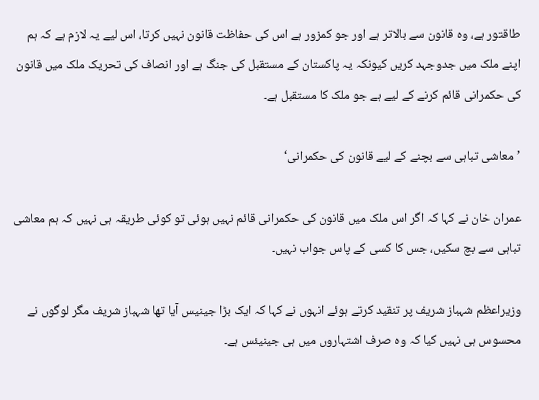طاقتور ہے، وہ قانون سے بالاتر ہے اور جو کمزور ہے اس کی حفاظت قانون نہیں کرتا، اس لیے یہ لازم ہے کہ ہم اپنے ملک میں جدوجہد کریں کیونکہ یہ پاکستان کے مستقبل کی جنگ ہے اور انصاف کی تحریک ملک میں قانون کی حکمرانی قائم کرنے کے لیے ہے جو ملک کا مستقبل ہے۔

’معاشی تباہی سے بچنے کے لیے قانون کی حکمرانی‘

عمران خان نے کہا کہ اگر اس ملک میں قانون کی حکمرانی قائم نہیں ہوئی تو کوئی طریقہ ہی نہیں کہ ہم معاشی تباہی سے بچ سکیں، جس کا کسی کے پاس جواب نہیں۔

وزیراعظم شہباز شریف پر تنقید کرتے ہوئے انہوں نے کہا کہ ایک بڑا جینیس آیا تھا شہباز شریف مگر لوگوں نے محسوس ہی نہیں کیا کہ وہ صرف اشتہاروں میں ہی جینیئس ہے۔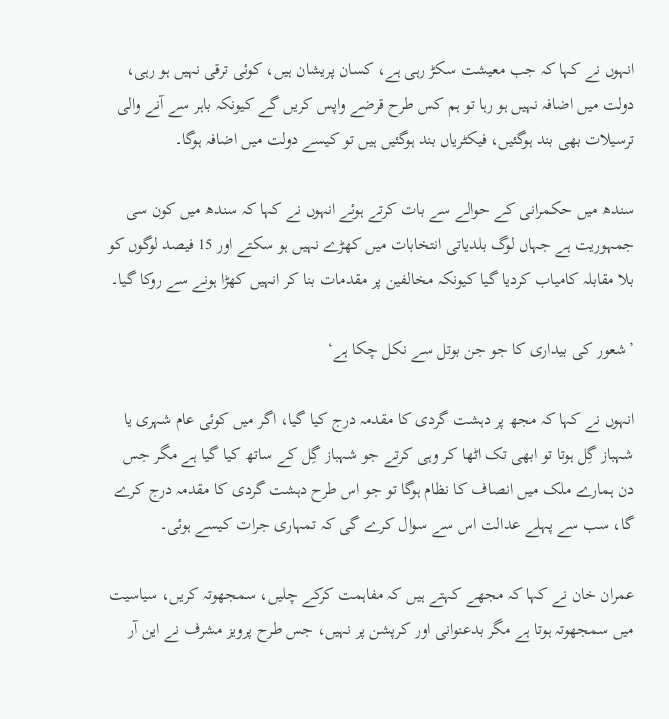انہوں نے کہا کہ جب معیشت سکڑ رہی ہے، کسان پریشان ہیں، کوئی ترقی نہیں ہو رہی، دولت میں اضافہ نہیں ہو رہا تو ہم کس طرح قرضے واپس کریں گے کیونکہ باہر سے آنے والی ترسیلات بھی بند ہوگئیں، فیکٹریاں بند ہوگئیں ہیں تو کیسے دولت میں اضافہ ہوگا۔

سندھ میں حکمرانی کے حوالے سے بات کرتے ہوئے انہوں نے کہا کہ سندھ میں کون سی جمہوریت ہے جہاں لوگ بلدیاتی انتخابات میں کھڑے نہیں ہو سکتے اور 15 فیصد لوگوں کو بلا مقابلہ کامیاب کردیا گیا کیونکہ مخالفین پر مقدمات بنا کر انہیں کھڑا ہونے سے روکا گیا۔

’شعور کی بیداری کا جو جن بوتل سے نکل چکا ہے‘

انہوں نے کہا کہ مجھ پر دہشت گردی کا مقدمہ درج کیا گیا، اگر میں کوئی عام شہری یا شہباز گِل ہوتا تو ابھی تک اٹھا کر وہی کرتے جو شہباز گِل کے ساتھ کیا گیا ہے مگر جس دن ہمارے ملک میں انصاف کا نظام ہوگا تو جو اس طرح دہشت گردی کا مقدمہ درج کرے گا، سب سے پہلے عدالت اس سے سوال کرے گی کہ تمہاری جرات کیسے ہوئی۔

عمران خان نے کہا کہ مجھے کہتے ہیں کہ مفاہمت کرکے چلیں، سمجھوتہ کریں، سیاسیت میں سمجھوتہ ہوتا ہے مگر بدعنوانی اور کرپشن پر نہیں، جس طرح پرویز مشرف نے این آر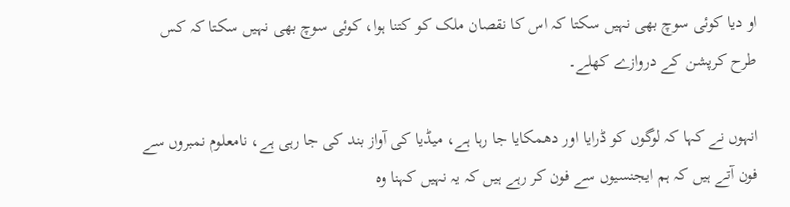او دیا کوئی سوچ بھی نہیں سکتا کہ اس کا نقصان ملک کو کتنا ہوا، کوئی سوچ بھی نہیں سکتا کہ کس طرح کرپشن کے دروازے کھلے۔

انہوں نے کہا کہ لوگوں کو ڈرایا اور دھمکایا جا رہا ہے، میڈیا کی آواز بند کی جا رہی ہے، نامعلوم نمبروں سے فون آتے ہیں کہ ہم ایجنسیوں سے فون کر رہے ہیں کہ یہ نہیں کہنا وہ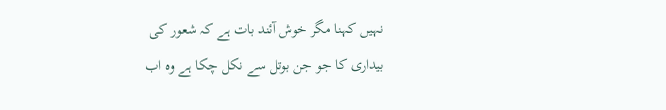نہیں کہنا مگر خوش آئند بات ہے کہ شعور کی بیداری کا جو جن بوتل سے نکل چکا ہے وہ اب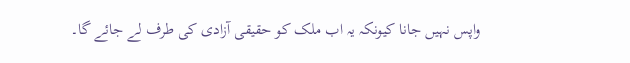واپس نہیں جانا کیونکہ یہ اب ملک کو حقیقی آزادی کی طرف لے جائے گا۔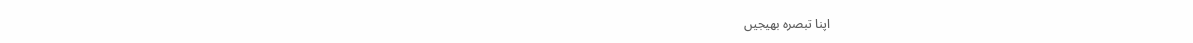اپنا تبصرہ بھیجیں